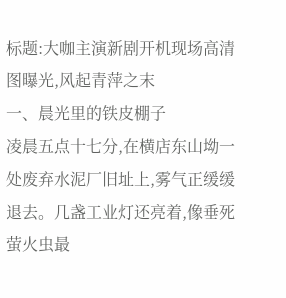标题:大咖主演新剧开机现场高清图曝光,风起青萍之末
一、晨光里的铁皮棚子
凌晨五点十七分,在横店东山坳一处废弃水泥厂旧址上,雾气正缓缓退去。几盏工业灯还亮着,像垂死萤火虫最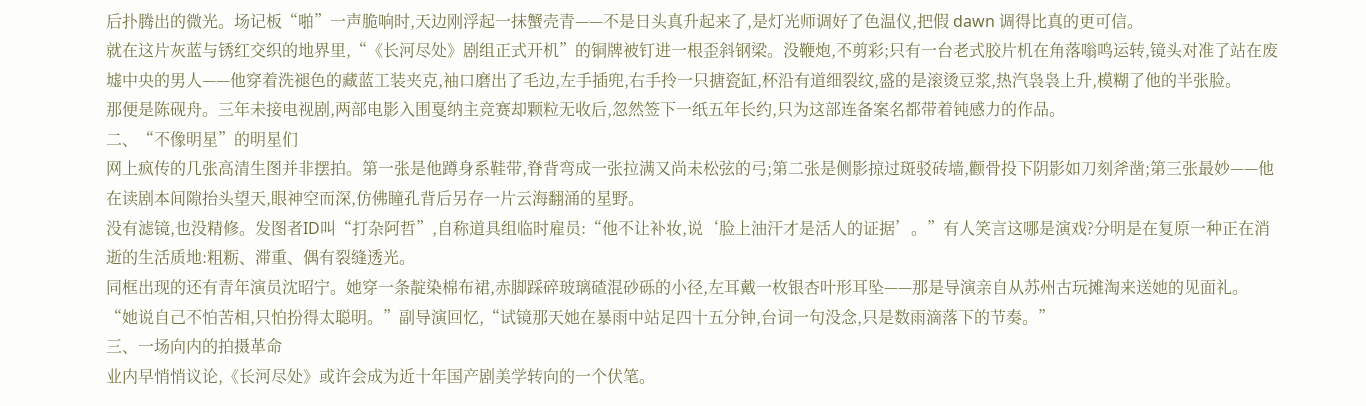后扑腾出的微光。场记板“啪”一声脆响时,天边刚浮起一抹蟹壳青——不是日头真升起来了,是灯光师调好了色温仪,把假 dawn 调得比真的更可信。
就在这片灰蓝与锈红交织的地界里,“《长河尽处》剧组正式开机”的铜牌被钉进一根歪斜钢梁。没鞭炮,不剪彩;只有一台老式胶片机在角落嗡鸣运转,镜头对准了站在废墟中央的男人——他穿着洗褪色的藏蓝工装夹克,袖口磨出了毛边,左手插兜,右手拎一只搪瓷缸,杯沿有道细裂纹,盛的是滚烫豆浆,热汽袅袅上升,模糊了他的半张脸。
那便是陈砚舟。三年未接电视剧,两部电影入围戛纳主竞赛却颗粒无收后,忽然签下一纸五年长约,只为这部连备案名都带着钝感力的作品。
二、“不像明星”的明星们
网上疯传的几张高清生图并非摆拍。第一张是他蹲身系鞋带,脊背弯成一张拉满又尚未松弦的弓;第二张是侧影掠过斑驳砖墙,颧骨投下阴影如刀刻斧凿;第三张最妙——他在读剧本间隙抬头望天,眼神空而深,仿佛瞳孔背后另存一片云海翻涌的星野。
没有滤镜,也没精修。发图者ID叫“打杂阿哲”,自称道具组临时雇员:“他不让补妆,说‘脸上油汗才是活人的证据’。”有人笑言这哪是演戏?分明是在复原一种正在消逝的生活质地:粗粝、滞重、偶有裂缝透光。
同框出现的还有青年演员沈昭宁。她穿一条靛染棉布裙,赤脚踩碎玻璃碴混砂砾的小径,左耳戴一枚银杏叶形耳坠——那是导演亲自从苏州古玩摊淘来送她的见面礼。“她说自己不怕苦相,只怕扮得太聪明。”副导演回忆,“试镜那天她在暴雨中站足四十五分钟,台词一句没念,只是数雨滴落下的节奏。”
三、一场向内的拍摄革命
业内早悄悄议论,《长河尽处》或许会成为近十年国产剧美学转向的一个伏笔。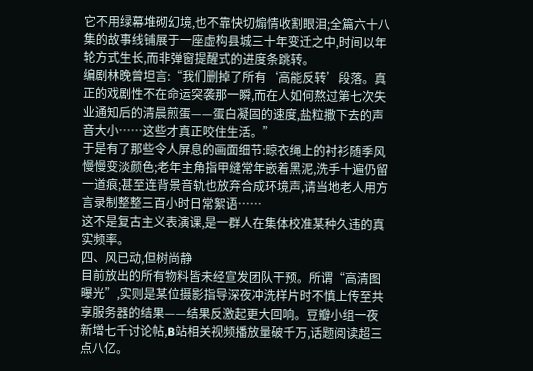它不用绿幕堆砌幻境,也不靠快切煽情收割眼泪;全篇六十八集的故事线铺展于一座虚构县城三十年变迁之中,时间以年轮方式生长,而非弹窗提醒式的进度条跳转。
编剧林晚曾坦言:“我们删掉了所有‘高能反转’段落。真正的戏剧性不在命运突袭那一瞬,而在人如何熬过第七次失业通知后的清晨煎蛋——蛋白凝固的速度,盐粒撒下去的声音大小……这些才真正咬住生活。”
于是有了那些令人屏息的画面细节:晾衣绳上的衬衫随季风慢慢变淡颜色;老年主角指甲缝常年嵌着黑泥,洗手十遍仍留一道痕;甚至连背景音轨也放弃合成环境声,请当地老人用方言录制整整三百小时日常絮语……
这不是复古主义表演课,是一群人在集体校准某种久违的真实频率。
四、风已动,但树尚静
目前放出的所有物料皆未经宣发团队干预。所谓“高清图曝光”,实则是某位摄影指导深夜冲洗样片时不慎上传至共享服务器的结果——结果反激起更大回响。豆瓣小组一夜新增七千讨论帖,B站相关视频播放量破千万,话题阅读超三点八亿。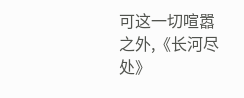可这一切喧嚣之外,《长河尽处》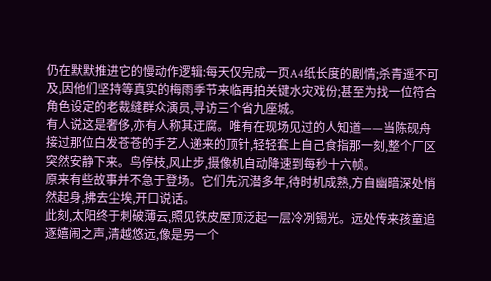仍在默默推进它的慢动作逻辑:每天仅完成一页A4纸长度的剧情;杀青遥不可及,因他们坚持等真实的梅雨季节来临再拍关键水灾戏份;甚至为找一位符合角色设定的老裁缝群众演员,寻访三个省九座城。
有人说这是奢侈,亦有人称其迂腐。唯有在现场见过的人知道——当陈砚舟接过那位白发苍苍的手艺人递来的顶针,轻轻套上自己食指那一刻,整个厂区突然安静下来。鸟停枝,风止步,摄像机自动降速到每秒十六帧。
原来有些故事并不急于登场。它们先沉潜多年,待时机成熟,方自幽暗深处悄然起身,拂去尘埃,开口说话。
此刻,太阳终于刺破薄云,照见铁皮屋顶泛起一层冷冽锡光。远处传来孩童追逐嬉闹之声,清越悠远,像是另一个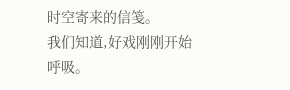时空寄来的信笺。
我们知道,好戏刚刚开始呼吸。